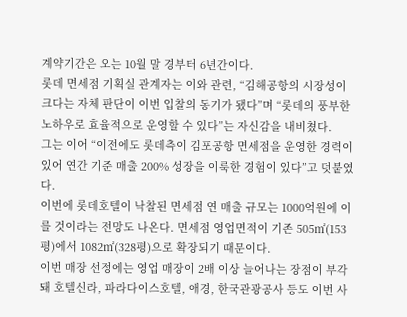계약기간은 오는 10월 말 경부터 6년간이다.
롯데 면세점 기획실 관계자는 이와 관련, “김해공항의 시장성이 크다는 자체 판단이 이번 입찰의 동기가 됐다”며 “롯데의 풍부한 노하우로 효율적으로 운영할 수 있다”는 자신감을 내비쳤다.
그는 이어 “이전에도 롯데측이 김포공항 면세점을 운영한 경력이 있어 연간 기준 매출 200% 성장을 이룩한 경험이 있다”고 덧붙였다.
이번에 롯데호텔이 낙찰된 면세점 연 매출 규모는 1000억원에 이를 것이라는 전망도 나온다. 면세점 영업면적이 기존 505㎡(153평)에서 1082㎡(328평)으로 확장되기 때문이다.
이번 매장 선정에는 영업 매장이 2배 이상 늘어나는 장점이 부각돼 호텔신라, 파라다이스호텔, 애경, 한국관광공사 등도 이번 사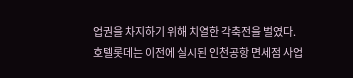업권을 차지하기 위해 치열한 각축전을 벌였다.
호텔롯데는 이전에 실시된 인천공항 면세점 사업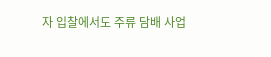자 입찰에서도 주류 담배 사업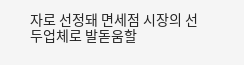자로 선정돼 면세점 시장의 선두업체로 발돋움할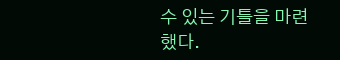수 있는 기틀을 마련했다.